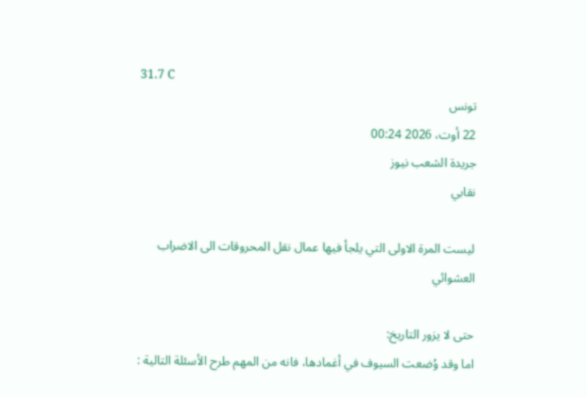31.7 C
تونس
22 أوت، 2026 00:24
جريدة الشعب نيوز
نقابي

ليست المرة الاولى التي يلجأ فيها عمال نقل المحروقات الى الاضراب العشوائي

حتى لا يزور التاريخ:
اما وقد وُضعت السيوف في أغمادها، فانه من المهم طرح الأسئلة التالية :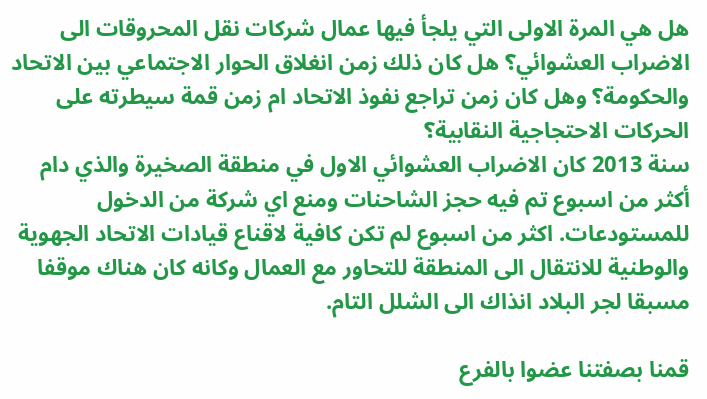هل هي المرة الاولى التي يلجأ فيها عمال شركات نقل المحروقات الى الاضراب العشوائي؟ هل كان ذلك زمن انغلاق الحوار الاجتماعي بين الاتحاد والحكومة؟ وهل كان زمن تراجع نفوذ الاتحاد ام زمن قمة سيطرته على الحركات الاحتجاجية النقابية؟
سنة 2013 كان الاضراب العشوائي الاول في منطقة الصخيرة والذي دام أكثر من اسبوع تم فيه حجز الشاحنات ومنع اي شركة من الدخول للمستودعات. اكثر من اسبوع لم تكن كافية لاقناع قيادات الاتحاد الجهوية والوطنية للانتقال الى المنطقة للتحاور مع العمال وكانه كان هناك موقفا مسبقا لجر البلاد انذاك الى الشلل التام.

قمنا بصفتنا عضوا بالفرع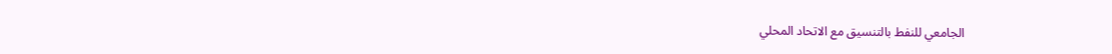الجامعي للنفط بالتنسيق مع الاتحاد المحلي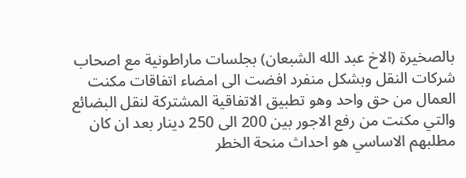بالصخيرة (الاخ عبد الله الشبعان) بجلسات ماراطونية مع اصحاب شركات النقل وبشكل منفرد افضت الى امضاء اتفاقات مكنت العمال من حق واحد وهو تطبيق الاتفاقية المشتركة لنقل البضائع والتي مكنت من رفع الاجور بين 200 الى 250 دينار بعد ان كان مطلبهم الاساسي هو احداث منحة الخطر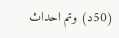(50د) وتم احداث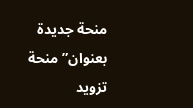منحة جديدة بعنوان”منحة تزويد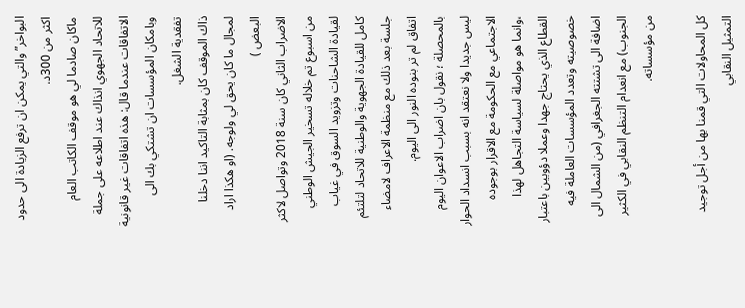البواخر”والتي يمكن ان ترفع الزيادة الى حدود اكثر من 300د.
ماكان صادما لي هو موقف الكاتب العام للاتحاد الجهوي انذاك عند اطلاعه على جملة الاتفاقات عندما قال: هذه اتفاقات غير قانونية وبامكان المؤسسات ان تشتكي بك الى تفقدية الشغل.
ذاك الموقف كان بمثابة التاكيد اننا دخلنا لمجال ما كان يحق لي ولوجه. (او هكذا اراد البعض )
الاضراب الثاني كان سنة 2018 وتواصل لاكثر من اسبوع تم خلاله تسخير الجيش الوطني لقيادة الشاحنات وتزويد السوق في غياب كامل للقيادة الجهوية والوطنية للاتحاد لتلتئم جلسة بعد ذلك مع منظمة الاعراف لامضاء اتفاق لم تر بنوده النور الى اليوم.
بالمحصلة ؛ نقول بان اضراب الاعوان اليوم ليس جديدا ولا نعتقد انه بسبب انسداد الحوار الاجتماعي مع الحكومة مع الاقرار بوجوده ،وانما هو مواصلة لسياسة التجاهل لهذا القطاع الذي يحتاج جهدا وعملا دؤوبين باعتبار خصوصيته وتعدد المؤسسات العاملة فيه اضافة الى تشتته الجغرافي (من الشمال الى الجنوب) مع انعدام التنظم النقابي في الكثير من مؤسساته.

كل المحاولات التي قمنا بها من أجل توجيد التمثيل النقابي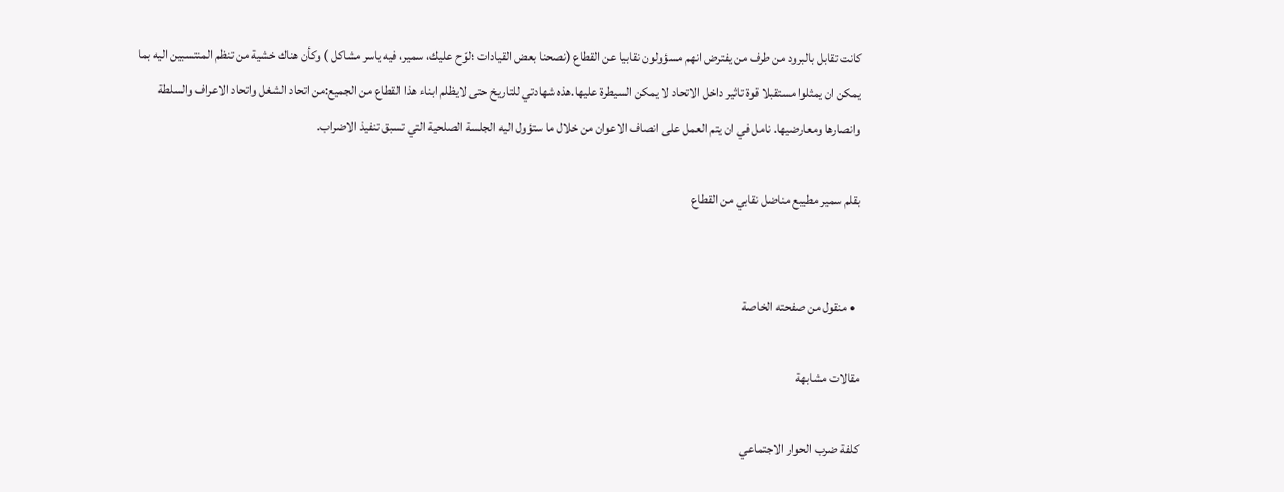كانت تقابل بالبرود من طرف من يفترض انهم مسؤولون نقابيا عن القطاع (نصحنا بعض القيادات ؛لوّح عليك، سمير، فيه ياسر مشاكل ) وكأن هناك خشية من تنظم المنتسبين اليه بما يمكن ان يمثلوا مستقبلا قوة تاثير داخل الاتحاد لا يمكن السيطرة عليها.هذه شهادتي للتاريخ حتى لايظلم ابناء هذا القطاع من الجميع:من اتحاد الشغل واتحاد الاعراف والسلطة وانصارها ومعارضيها. نامل في ان يتم العمل على انصاف الاعوان من خلال ما ستؤول اليه الجلسة الصلحية التي تسبق تنفيذ الاضراب.

بقلم سمير مطيبع مناضل نقابي من القطاع


  • منقول من صفحته الخاصة

مقالات مشابهة

كلفة ضرب الحوار الاجتماعي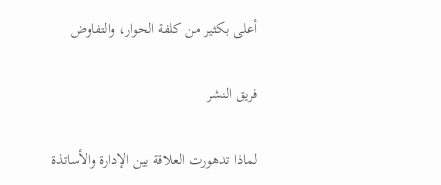أعلى بكثير من كلفة الحوار، والتفاوض

فريق النشر

لماذا تدهورت العلاقة بين الإدارة والأساتذة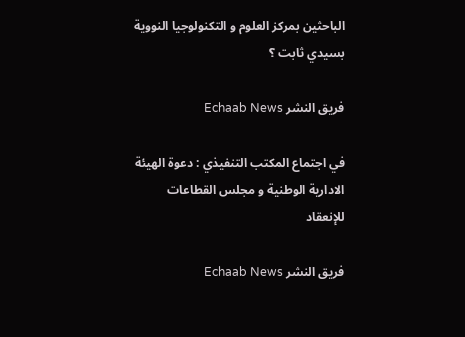الباحثين بمركز العلوم و التكنولوجيا النووية بسيدي ثابت ؟

فريق النشر Echaab News

في اجتماع المكتب التنفيذي : دعوة الهيئة الادارية الوطنية و مجلس القطاعات للإنعقاد

فريق النشر Echaab News